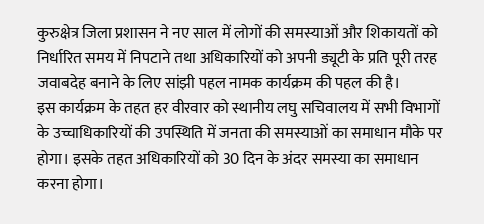कुरुक्षेत्र जिला प्रशासन ने नए साल में लोगों की समस्याओं और शिकायतों को निर्धारित समय में निपटाने तथा अधिकारियों को अपनी ड्यूटी के प्रति पूरी तरह जवाबदेह बनाने के लिए सांझी पहल नामक कार्यक्रम की पहल की है।
इस कार्यक्रम के तहत हर वीरवार को स्थानीय लघु सचिवालय में सभी विभागों के उच्चाधिकारियों की उपस्थिति में जनता की समस्याओं का समाधान मौके पर होगा। इसके तहत अधिकारियों को 30 दिन के अंदर समस्या का समाधान करना होगा।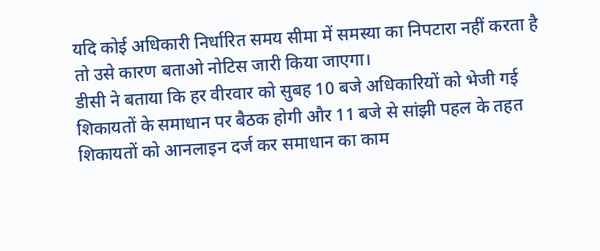यदि कोई अधिकारी निर्धारित समय सीमा में समस्या का निपटारा नहीं करता है तो उसे कारण बताओ नोटिस जारी किया जाएगा।
डीसी ने बताया कि हर वीरवार को सुबह 10 बजे अधिकारियों को भेजी गई शिकायतों के समाधान पर बैठक होगी और 11 बजे से सांझी पहल के तहत शिकायतों को आनलाइन दर्ज कर समाधान का काम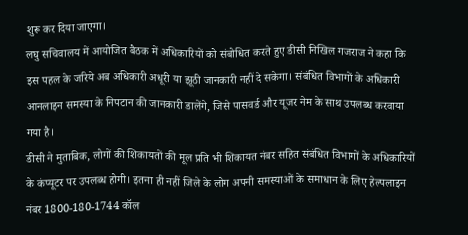शुरू कर दिया जाएगा।
लघु सचिवालय में आयोजित बैठक में अधिकारियों को संबोधित करते हुए डीसी निखिल गजराज ने कहा कि इस पहल के जरिये अब अधिकारी अधूरी या झूठी जानकारी नहीं दे सकेगा। संबंधित विभागों के अधिकारी आनलाइन समस्या के निपटान की जानकारी डालेंगे, जिसे पासवर्ड और यूजर नेम के साथ उपलब्ध करवाया गया है।
डीसी ने मुताबिक, लोगों की शिकायतों की मूल प्रति भी शिकायत नंबर सहित संबंधित विभागों के अधिकारियों के कंप्यूटर पर उपलब्ध होगी। इतना ही नहीं जिले के लोग अपनी समस्याओं के समाधान के लिए हेल्पलाइन नंबर 1800-180-1744 कॉल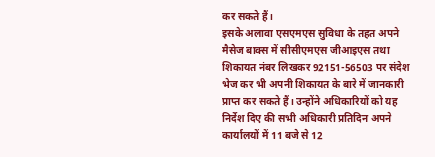कर सकते हैं।
इसके अलावा एसएमएस सुविधा के तहत अपने मैसेज बाक्स में सीसीएमएस जीआइएस तथा शिकायत नंबर लिखकर 92151-56503 पर संदेश भेज कर भी अपनी शिकायत के बारे में जानकारी प्राप्त कर सकते हैं। उन्होंने अधिकारियों को यह निर्देश दिए की सभी अधिकारी प्रतिदिन अपने कार्यालयों में 11 बजे से 12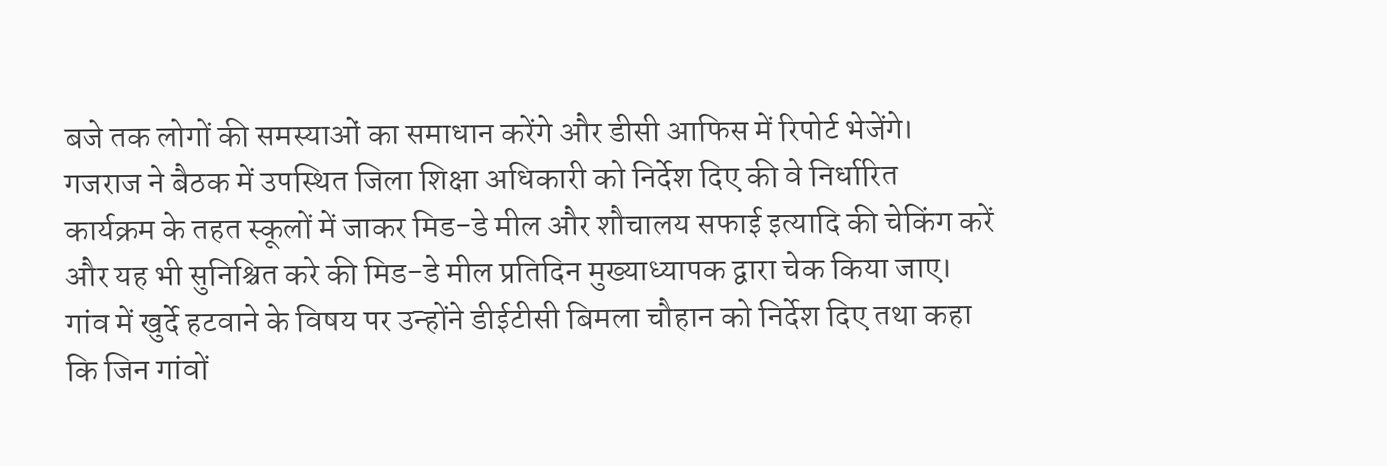बजे तक लोगों की समस्याओं का समाधान करेंगे और डीसी आफिस में रिपोर्ट भेजेंगे।
गजराज ने बैठक में उपस्थित जिला शिक्षा अधिकारी को निर्देश दिए की वे निर्धारित कार्यक्रम के तहत स्कूलों में जाकर मिड-डे मील और शौचालय सफाई इत्यादि की चेकिंग करें और यह भी सुनिश्चित करे की मिड-डे मील प्रतिदिन मुख्याध्यापक द्वारा चेक किया जाए। गांव में खुर्दे हटवाने के विषय पर उन्होंने डीईटीसी बिमला चौहान को निर्देश दिए तथा कहा कि जिन गांवों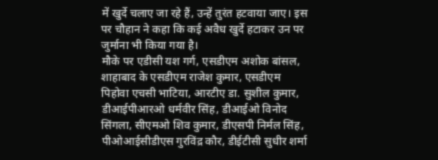में खुर्दे चलाए जा रहे हैं, उन्हें तुरंत हटवाया जाए। इस पर चौहान ने कहा कि कई अवैध खुर्दे हटाकर उन पर जुर्माना भी किया गया है।
मौके पर एडीसी यश गर्ग, एसडीएम अशोक बांसल, शाहाबाद के एसडीएम राजेश कुमार, एसडीएम पिहोवा एचसी भाटिया, आरटीए डा. सुशील कुमार, डीआईपीआरओ धर्मवीर सिंह, डीआईओ विनोद सिंगला, सीएमओ शिव कुमार, डीएसपी निर्मल सिंह, पीओआईसीडीएस गुरविंद्र कौर, डीईटीसी सुधीर शर्मा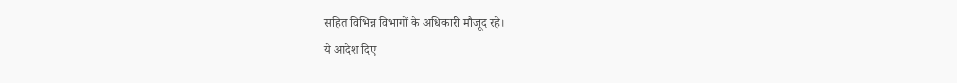सहित विभिन्न विभागों के अधिकारी मौजूद रहे।
ये आदेश दिए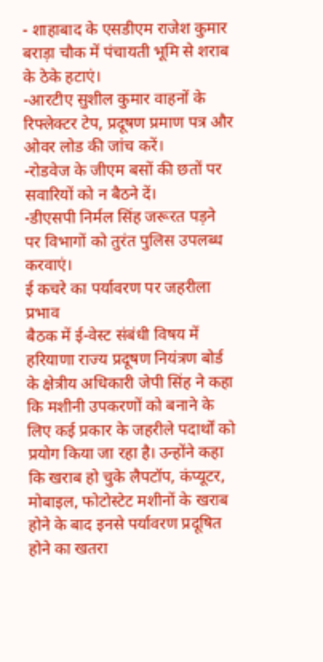- शाहाबाद के एसडीएम राजेश कुमार बराड़ा चौक में पंचायती भूमि से शराब के ठेके हटाएं।
-आरटीए सुशील कुमार वाहनों के रिफ्लेक्टर टेप, प्रदूषण प्रमाण पत्र और ओवर लोड की जांच करें।
-रोडवेज के जीएम बसों की छतों पर सवारियों को न बैठने दें।
-डीएसपी निर्मल सिंह जरूरत पड़ने पर विभागों को तुरंत पुलिस उपलब्ध करवाएं।
ई कचरे का पर्यावरण पर जहरीला प्रभाव
बैठक में ई-वेस्ट संबंधी विषय में हरियाणा राज्य प्रदूषण नियंत्रण बोर्ड के क्षेत्रीय अधिकारी जेपी सिंह ने कहा कि मशीनी उपकरणों को बनाने के लिए कई प्रकार के जहरीले पदार्थों को प्रयोग किया जा रहा है। उन्होंने कहा कि खराब हो चुके लैपटॉप, कंप्यूटर, मोबाइल, फोटोस्टेट मशीनों के खराब होने के बाद इनसे पर्यावरण प्रदूषित होने का खतरा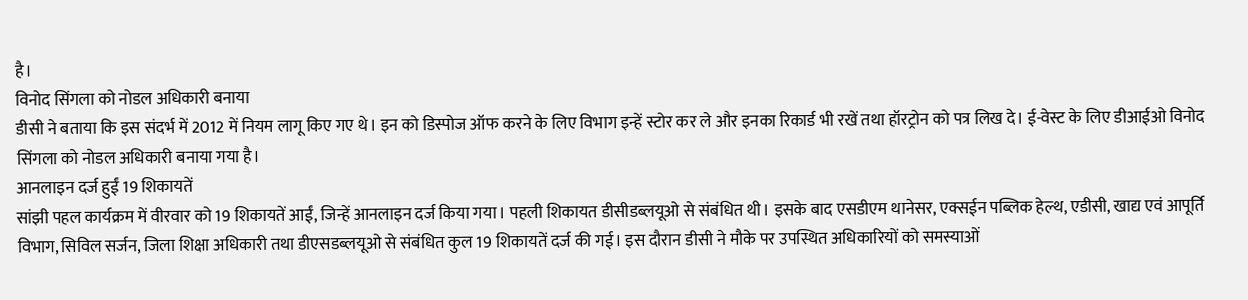है।
विनोद सिंगला को नोडल अधिकारी बनाया
डीसी ने बताया कि इस संदर्भ में 2012 में नियम लागू किए गए थे। इन को डिस्पोज ऑफ करने के लिए विभाग इन्हें स्टोर कर ले और इनका रिकार्ड भी रखें तथा हॉरट्रोन को पत्र लिख दे। ई-वेस्ट के लिए डीआईओ विनोद सिंगला को नोडल अधिकारी बनाया गया है।
आनलाइन दर्ज हुईं 19 शिकायतें
सांझी पहल कार्यक्रम में वीरवार को 19 शिकायतें आईं, जिन्हें आनलाइन दर्ज किया गया। पहली शिकायत डीसीडब्लयूओ से संबंधित थी। इसके बाद एसडीएम थानेसर, एक्सईन पब्लिक हेल्थ, एडीसी, खाद्य एवं आपूर्ति विभाग, सिविल सर्जन, जिला शिक्षा अधिकारी तथा डीएसडब्लयूओ से संबंधित कुल 19 शिकायतें दर्ज की गई। इस दौरान डीसी ने मौके पर उपस्थित अधिकारियों को समस्याओं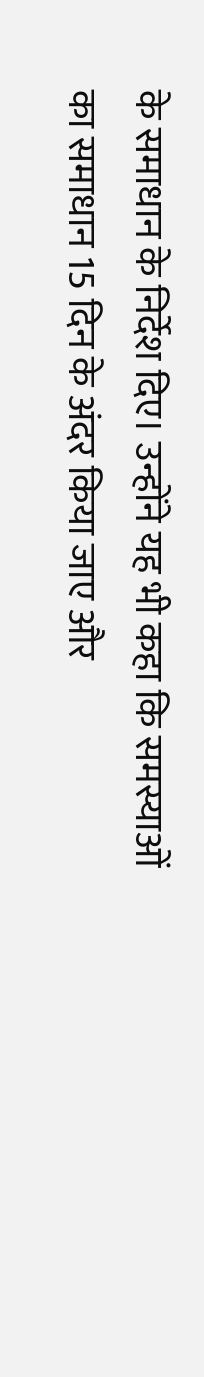के समाधान के निर्देश दिए। उन्होंने यह भी कहा कि समस्याओं का समाधान 15 दिन के अंदर किया जाए और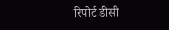रिपोर्ट डीसी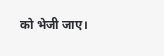को भेजी जाए।